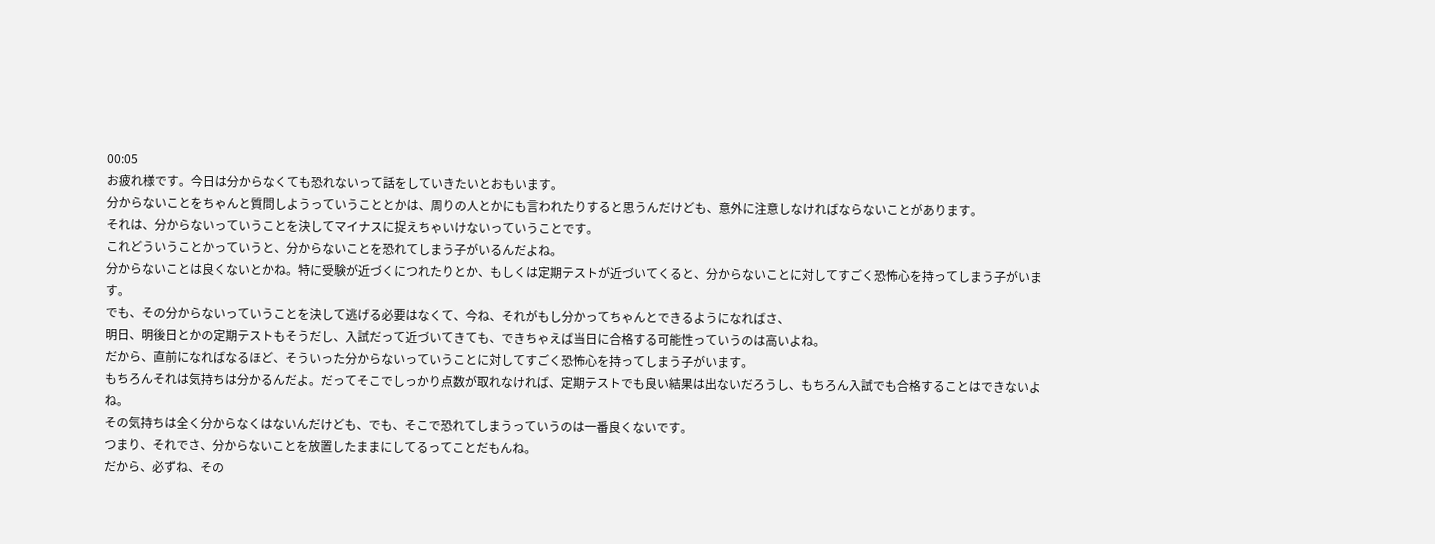00:05
お疲れ様です。今日は分からなくても恐れないって話をしていきたいとおもいます。
分からないことをちゃんと質問しようっていうこととかは、周りの人とかにも言われたりすると思うんだけども、意外に注意しなければならないことがあります。
それは、分からないっていうことを決してマイナスに捉えちゃいけないっていうことです。
これどういうことかっていうと、分からないことを恐れてしまう子がいるんだよね。
分からないことは良くないとかね。特に受験が近づくにつれたりとか、もしくは定期テストが近づいてくると、分からないことに対してすごく恐怖心を持ってしまう子がいます。
でも、その分からないっていうことを決して逃げる必要はなくて、今ね、それがもし分かってちゃんとできるようになればさ、
明日、明後日とかの定期テストもそうだし、入試だって近づいてきても、できちゃえば当日に合格する可能性っていうのは高いよね。
だから、直前になればなるほど、そういった分からないっていうことに対してすごく恐怖心を持ってしまう子がいます。
もちろんそれは気持ちは分かるんだよ。だってそこでしっかり点数が取れなければ、定期テストでも良い結果は出ないだろうし、もちろん入試でも合格することはできないよね。
その気持ちは全く分からなくはないんだけども、でも、そこで恐れてしまうっていうのは一番良くないです。
つまり、それでさ、分からないことを放置したままにしてるってことだもんね。
だから、必ずね、その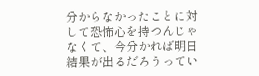分からなかったことに対して恐怖心を持つんじゃなくて、今分かれば明日結果が出るだろうってい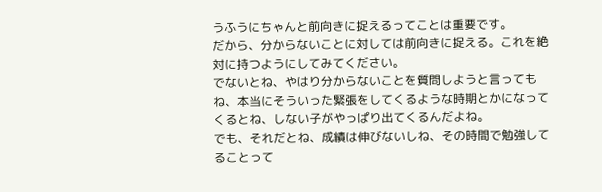うふうにちゃんと前向きに捉えるってことは重要です。
だから、分からないことに対しては前向きに捉える。これを絶対に持つようにしてみてください。
でないとね、やはり分からないことを質問しようと言ってもね、本当にそういった緊張をしてくるような時期とかになってくるとね、しない子がやっぱり出てくるんだよね。
でも、それだとね、成績は伸びないしね、その時間で勉強してることって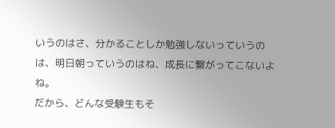いうのはさ、分かることしか勉強しないっていうのは、明日朝っていうのはね、成長に繋がってこないよね。
だから、どんな受験生もそ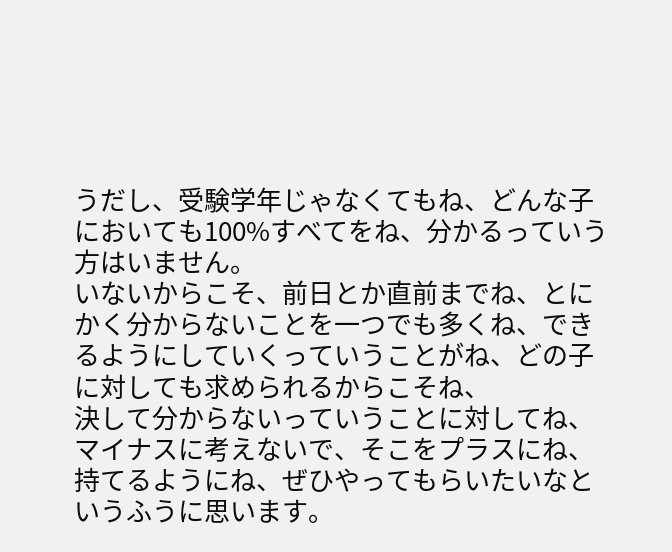うだし、受験学年じゃなくてもね、どんな子においても100%すべてをね、分かるっていう方はいません。
いないからこそ、前日とか直前までね、とにかく分からないことを一つでも多くね、できるようにしていくっていうことがね、どの子に対しても求められるからこそね、
決して分からないっていうことに対してね、マイナスに考えないで、そこをプラスにね、持てるようにね、ぜひやってもらいたいなというふうに思います。